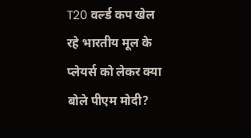T20 वर्ल्ड कप खेल रहे भारतीय मूल के प्लेयर्स को लेकर क्या बोले पीएम मोदी?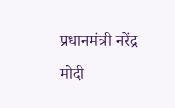प्रधानमंत्री नरेंद्र मोदी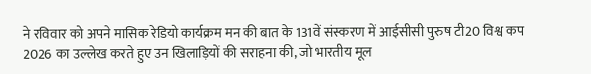ने रविवार को अपने मासिक रेडियो कार्यक्रम मन की बात के 131वें संस्करण में आईसीसी पुरुष टी20 विश्व कप 2026 का उल्लेख करते हुए उन खिलाड़ियों की सराहना की, जो भारतीय मूल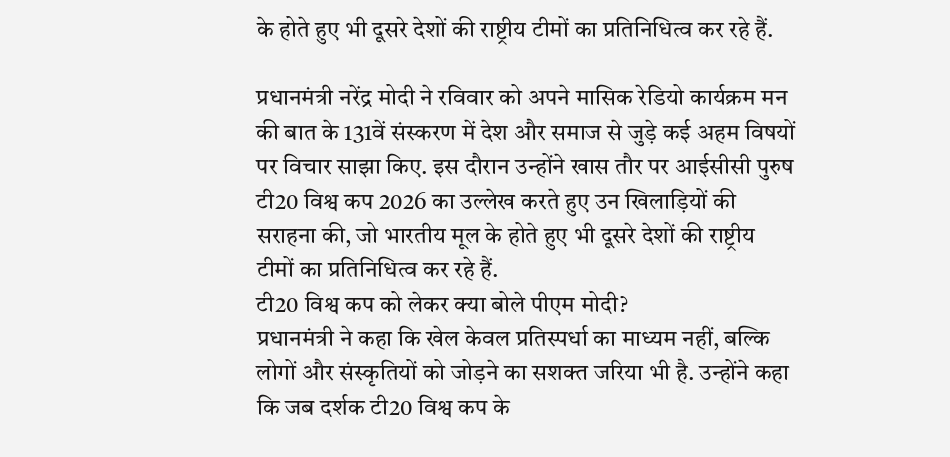के होते हुए भी दूसरे देशों की राष्ट्रीय टीमों का प्रतिनिधित्व कर रहे हैं.

प्रधानमंत्री नरेंद्र मोदी ने रविवार को अपने मासिक रेडियो कार्यक्रम मन की बात के 131वें संस्करण में देश और समाज से जुड़े कई अहम विषयों पर विचार साझा किए. इस दौरान उन्होंने खास तौर पर आईसीसी पुरुष टी20 विश्व कप 2026 का उल्लेख करते हुए उन खिलाड़ियों की सराहना की, जो भारतीय मूल के होते हुए भी दूसरे देशों की राष्ट्रीय टीमों का प्रतिनिधित्व कर रहे हैं.
टी20 विश्व कप को लेकर क्या बोले पीएम मोदी?
प्रधानमंत्री ने कहा कि खेल केवल प्रतिस्पर्धा का माध्यम नहीं, बल्कि लोगों और संस्कृतियों को जोड़ने का सशक्त जरिया भी है. उन्होंने कहा कि जब दर्शक टी20 विश्व कप के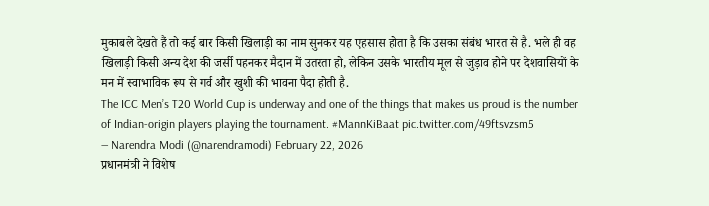मुकाबले देखते हैं तो कई बार किसी खिलाड़ी का नाम सुनकर यह एहसास होता है कि उसका संबंध भारत से है. भले ही वह खिलाड़ी किसी अन्य देश की जर्सी पहनकर मैदान में उतरता हो, लेकिन उसके भारतीय मूल से जुड़ाव होने पर देशवासियों के मन में स्वाभाविक रूप से गर्व और खुशी की भावना पैदा होती है.
The ICC Men’s T20 World Cup is underway and one of the things that makes us proud is the number of Indian-origin players playing the tournament. #MannKiBaat pic.twitter.com/49ftsvzsm5
— Narendra Modi (@narendramodi) February 22, 2026
प्रधानमंत्री ने विशेष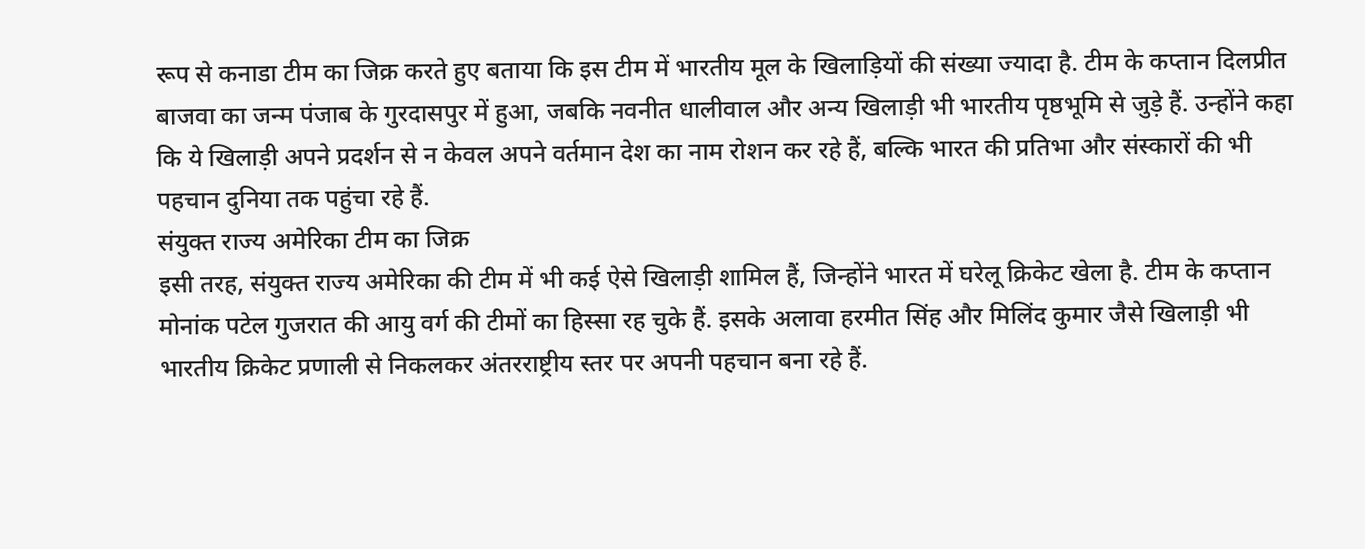रूप से कनाडा टीम का जिक्र करते हुए बताया कि इस टीम में भारतीय मूल के खिलाड़ियों की संख्या ज्यादा है. टीम के कप्तान दिलप्रीत बाजवा का जन्म पंजाब के गुरदासपुर में हुआ, जबकि नवनीत धालीवाल और अन्य खिलाड़ी भी भारतीय पृष्ठभूमि से जुड़े हैं. उन्होंने कहा कि ये खिलाड़ी अपने प्रदर्शन से न केवल अपने वर्तमान देश का नाम रोशन कर रहे हैं, बल्कि भारत की प्रतिभा और संस्कारों की भी पहचान दुनिया तक पहुंचा रहे हैं.
संयुक्त राज्य अमेरिका टीम का जिक्र
इसी तरह, संयुक्त राज्य अमेरिका की टीम में भी कई ऐसे खिलाड़ी शामिल हैं, जिन्होंने भारत में घरेलू क्रिकेट खेला है. टीम के कप्तान मोनांक पटेल गुजरात की आयु वर्ग की टीमों का हिस्सा रह चुके हैं. इसके अलावा हरमीत सिंह और मिलिंद कुमार जैसे खिलाड़ी भी भारतीय क्रिकेट प्रणाली से निकलकर अंतरराष्ट्रीय स्तर पर अपनी पहचान बना रहे हैं.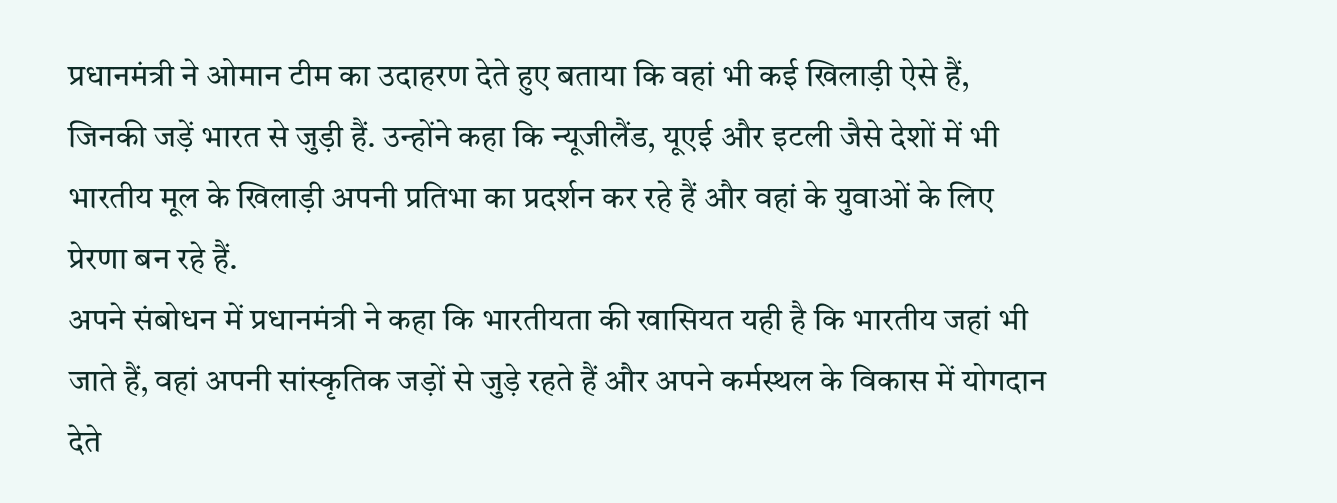प्रधानमंत्री ने ओमान टीम का उदाहरण देते हुए बताया कि वहां भी कई खिलाड़ी ऐसे हैं, जिनकी जड़ें भारत से जुड़ी हैं. उन्होंने कहा कि न्यूजीलैंड, यूएई और इटली जैसे देशों में भी भारतीय मूल के खिलाड़ी अपनी प्रतिभा का प्रदर्शन कर रहे हैं और वहां के युवाओं के लिए प्रेरणा बन रहे हैं.
अपने संबोधन में प्रधानमंत्री ने कहा कि भारतीयता की खासियत यही है कि भारतीय जहां भी जाते हैं, वहां अपनी सांस्कृतिक जड़ों से जुड़े रहते हैं और अपने कर्मस्थल के विकास में योगदान देते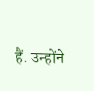हैं. उन्होंने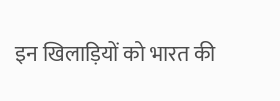इन खिलाड़ियों को भारत की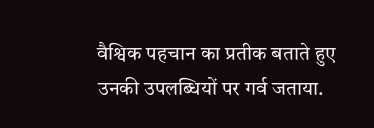वैश्विक पहचान का प्रतीक बताते हुए उनकी उपलब्धियों पर गर्व जताया.